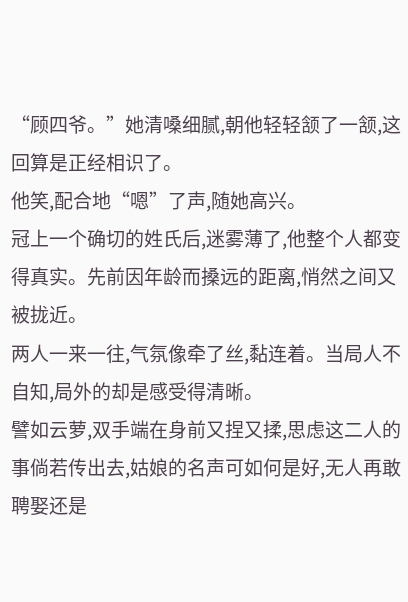“顾四爷。”她清嗓细腻,朝他轻轻颔了一颔,这回算是正经相识了。
他笑,配合地“嗯”了声,随她高兴。
冠上一个确切的姓氏后,迷雾薄了,他整个人都变得真实。先前因年龄而搡远的距离,悄然之间又被拢近。
两人一来一往,气氛像牵了丝,黏连着。当局人不自知,局外的却是感受得清晰。
譬如云萝,双手端在身前又捏又揉,思虑这二人的事倘若传出去,姑娘的名声可如何是好,无人再敢聘娶还是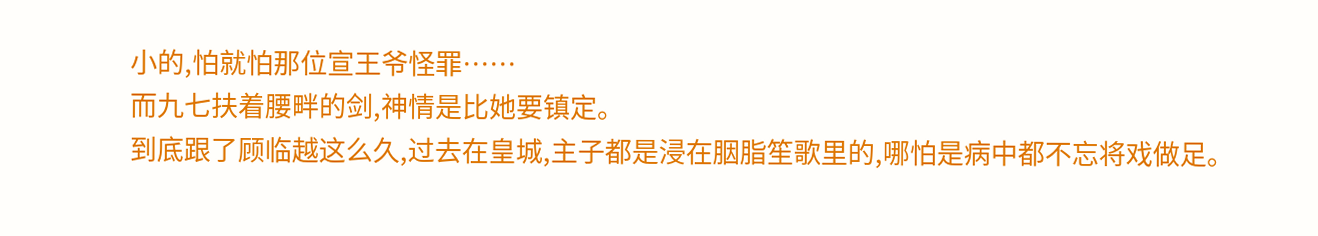小的,怕就怕那位宣王爷怪罪……
而九七扶着腰畔的剑,神情是比她要镇定。
到底跟了顾临越这么久,过去在皇城,主子都是浸在胭脂笙歌里的,哪怕是病中都不忘将戏做足。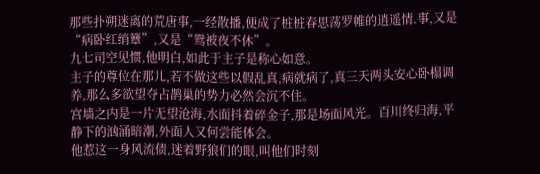那些扑朔迷离的荒唐事,一经散播,便成了桩桩春思荡罗帷的逍遥情.事,又是“病卧红绡簟”,又是“鸳被夜不休”。
九七司空见惯,他明白,如此于主子是称心如意。
主子的尊位在那儿,若不做这些以假乱真,病就病了,真三天两头安心卧榻调养,那么多欲望夺占鹊巢的势力必然会沉不住。
宫墙之内是一片无望沧海,水面抖着碎金子,那是场面风光。百川终归海,平静下的汹涌暗潮,外面人又何尝能体会。
他惹这一身风流债,迷着野狼们的眼,叫他们时刻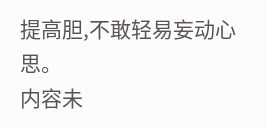提高胆,不敢轻易妄动心思。
内容未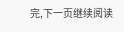完,下一页继续阅读